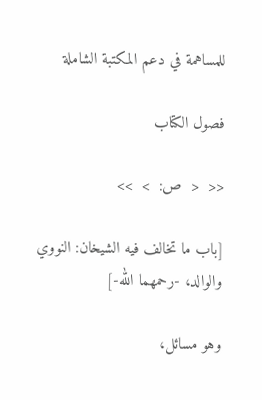للمساهمة في دعم المكتبة الشاملة

فصول الكتاب

<<  <  ص:  >  >>

[باب ما تخالف فيه الشيخان: النووي والوالد، -رحمهما الله-]

وهو مسائل،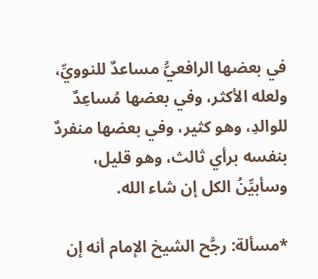في بعضها الرافعيُّ مساعدٌ للنوويِّ، ولعله الأكثر، وفي بعضها مُساعِدٌ للوالدِ، وهو كثير، وفي بعضها منفردٌ بنفسه برأي ثالث، وهو قليل، وسأبيِّنُ الكل إن شاء الله.

*مسألة: رجَّح الشيخ الإمام أنه إن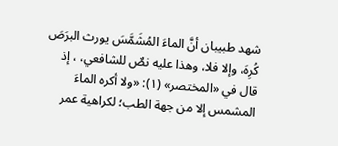شهد طبيبان أنَّ الماءَ المُشَمَّسَ يورث البرَصَ كُرِهَ، وإلا فلا، وهذا عليه نصٌ للشافعي، ، إذ قال في «المختصر» (١): «ولا أكره الماءَ المشمس إلا من جهة الطب؛ لكراهية عمر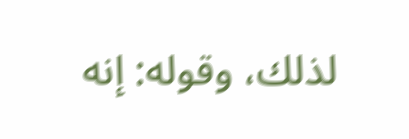لذلك، وقوله: إنه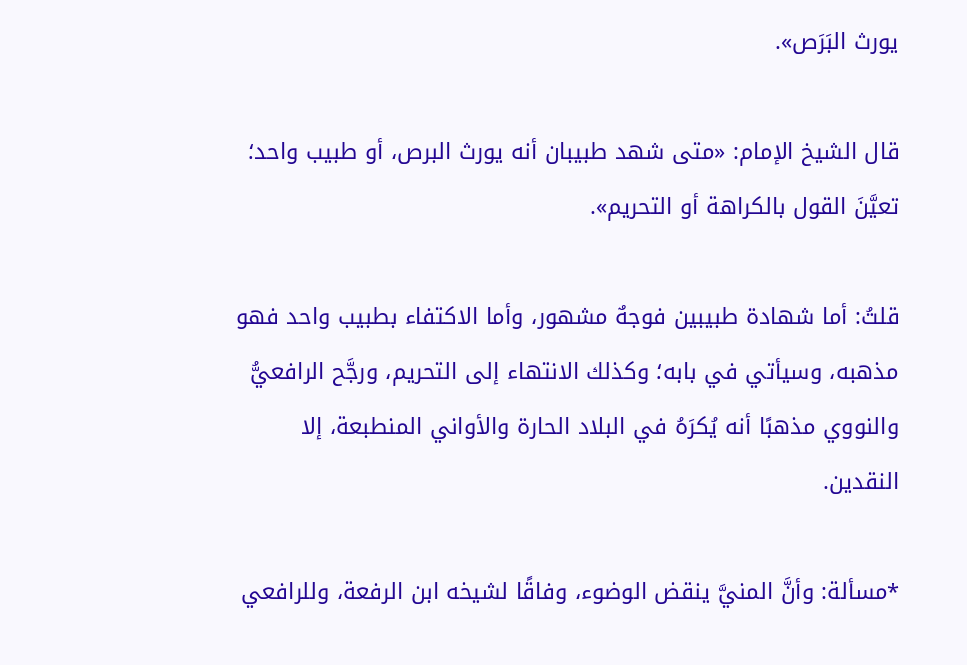يورث البَرَص».

قال الشيخ الإمام: «متى شهد طبيبان أنه يورث البرص، أو طبيب واحد؛ تعيَّنَ القول بالكراهة أو التحريم».

قلتُ: أما شهادة طبيبين فوجهٌ مشهور، وأما الاكتفاء بطبيب واحد فهو مذهبه، وسيأتي في بابه؛ وكذلك الانتهاء إلى التحريم، ورجَّح الرافعيُّ والنووي مذهبًا أنه يُكرَهُ في البلاد الحارة والأواني المنطبعة، إلا النقدين.

*مسألة: وأنَّ المنيَّ ينقض الوضوء، وفاقًا لشيخه ابن الرفعة، وللرافعي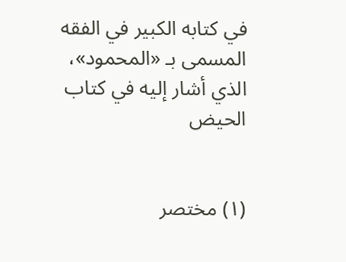في كتابه الكبير في الفقه المسمى بـ «المحمود»، الذي أشار إليه في كتاب الحيض


(١) مختصر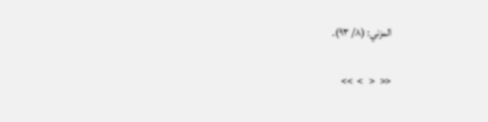المزني: (٨/ ٩٣).

<<  <   >  >>